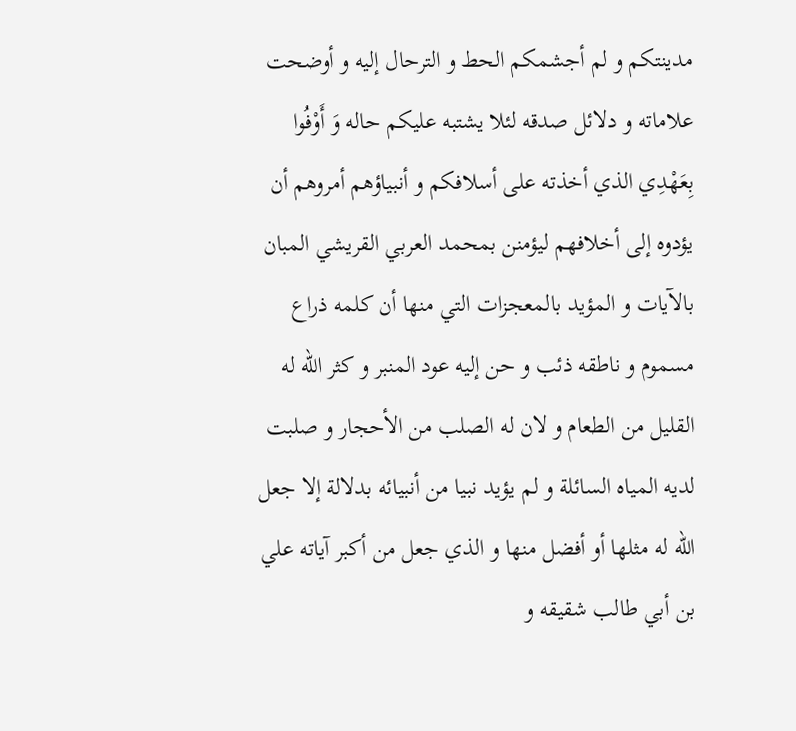مدينتكم و لم أجشمكم الحط و الترحال إليه و أوضحت علاماته و دلائل صدقه لئلا يشتبه عليكم حاله وَ أَوْفُوا بِعَهْدِي الذي أخذته على أسلافكم و أنبياؤهم أمروهم أن يؤدوه إلى أخلافهم ليؤمنن بمحمد العربي القريشي المبان بالآيات و المؤيد بالمعجزات التي منها أن كلمه ذراع مسموم و ناطقه ذئب و حن إليه عود المنبر و كثر الله له القليل من الطعام و لان له الصلب من الأحجار و صلبت لديه المياه السائلة و لم يؤيد نبيا من أنبيائه بدلالة إلا جعل الله له مثلها أو أفضل منها و الذي جعل من أكبر آياته علي بن أبي طالب شقيقه و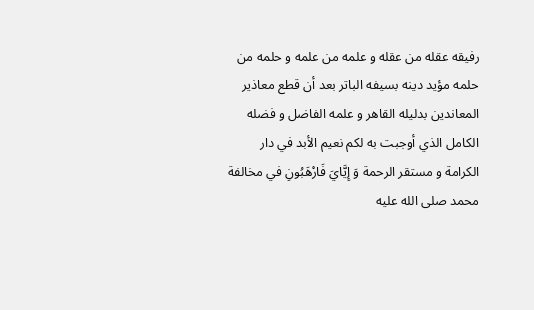رفيقه عقله من عقله و علمه من علمه و حلمه من حلمه مؤيد دينه بسيفه الباتر بعد أن قطع معاذير المعاندين بدليله القاهر و علمه الفاضل و فضله الكامل الذي أوجبت به لكم نعيم الأبد في دار الكرامة و مستقر الرحمة وَ إِيَّايَ فَارْهَبُونِ في مخالفة محمد صلى الله عليه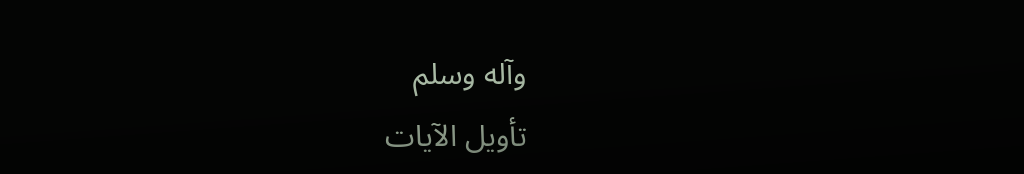وآله وسلم
تأويل الآيات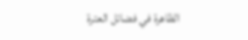الظاهرة في فضائل العترة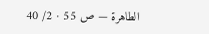الطاهرة — ص 55 · 2/ 40